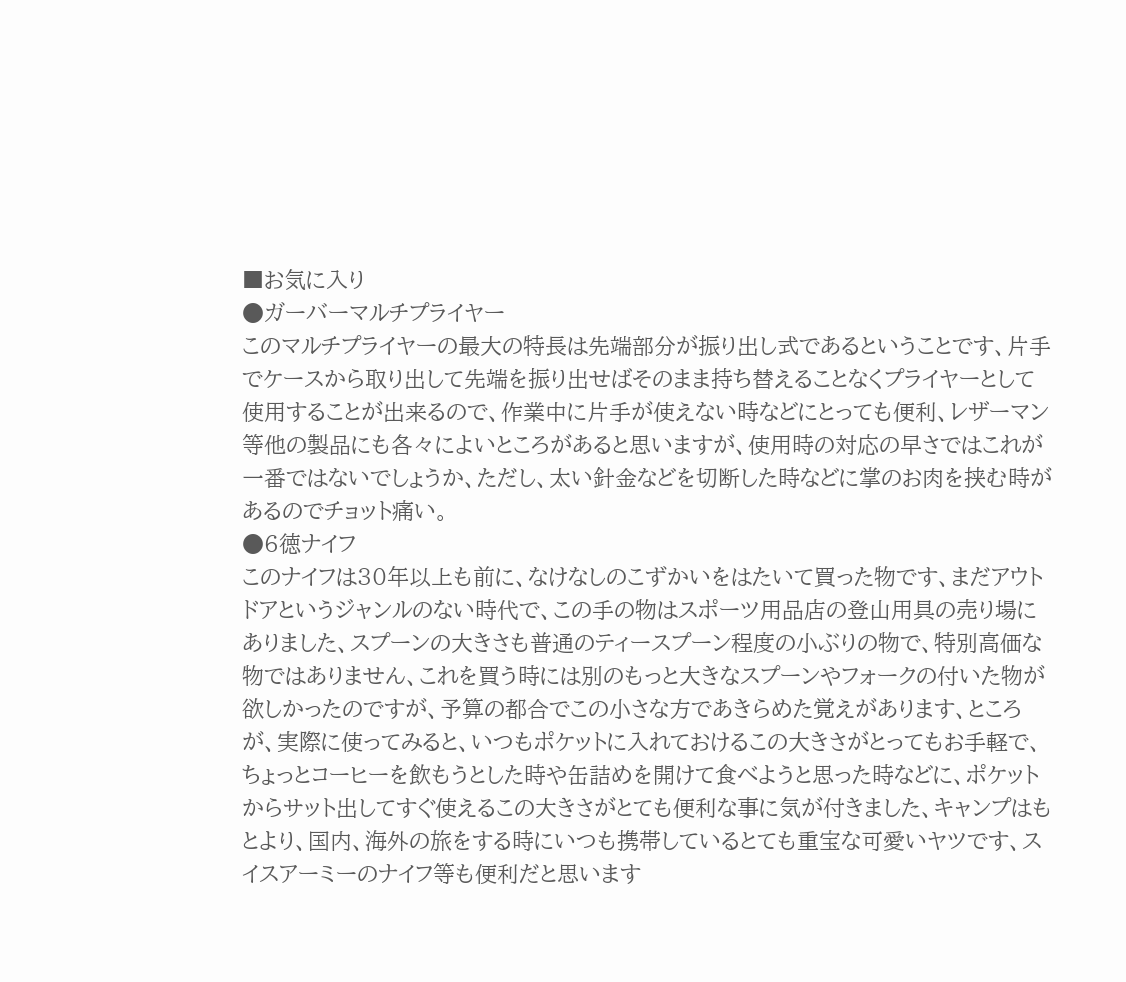■お気に入り
●ガーバーマルチプライヤー
このマルチプライヤーの最大の特長は先端部分が振り出し式であるということです、片手でケースから取り出して先端を振り出せばそのまま持ち替えることなくプライヤーとして使用することが出来るので、作業中に片手が使えない時などにとっても便利、レザーマン等他の製品にも各々によいところがあると思いますが、使用時の対応の早さではこれが一番ではないでしょうか、ただし、太い針金などを切断した時などに掌のお肉を挟む時があるのでチョット痛い。
●6徳ナイフ
このナイフは30年以上も前に、なけなしのこずかいをはたいて買った物です、まだアウトドアというジャンルのない時代で、この手の物はスポーツ用品店の登山用具の売り場にありました、スプーンの大きさも普通のティースプーン程度の小ぶりの物で、特別高価な物ではありません、これを買う時には別のもっと大きなスプーンやフォークの付いた物が欲しかったのですが、予算の都合でこの小さな方であきらめた覚えがあります、ところが、実際に使ってみると、いつもポケットに入れておけるこの大きさがとってもお手軽で、ちょっとコーヒーを飲もうとした時や缶詰めを開けて食べようと思った時などに、ポケットからサット出してすぐ使えるこの大きさがとても便利な事に気が付きました、キャンプはもとより、国内、海外の旅をする時にいつも携帯しているとても重宝な可愛いヤツです、スイスアーミーのナイフ等も便利だと思います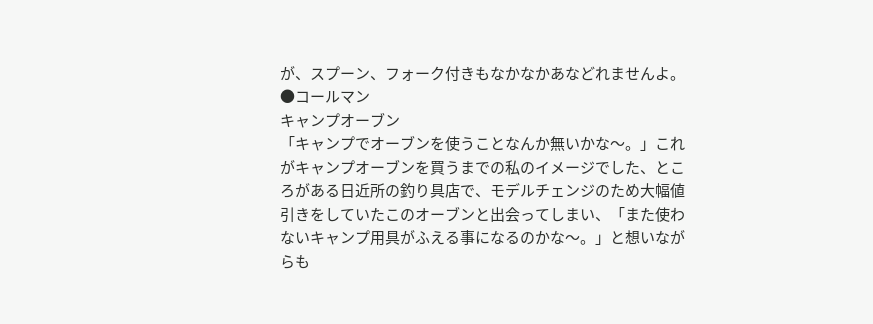が、スプーン、フォーク付きもなかなかあなどれませんよ。
●コールマン
キャンプオーブン
「キャンプでオーブンを使うことなんか無いかな〜。」これがキャンプオーブンを買うまでの私のイメージでした、ところがある日近所の釣り具店で、モデルチェンジのため大幅値引きをしていたこのオーブンと出会ってしまい、「また使わないキャンプ用具がふえる事になるのかな〜。」と想いながらも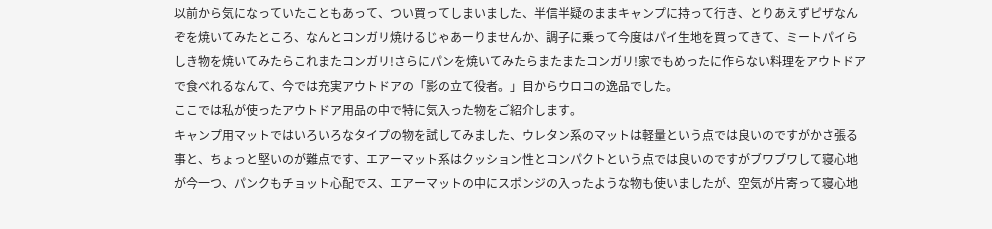以前から気になっていたこともあって、つい買ってしまいました、半信半疑のままキャンプに持って行き、とりあえずピザなんぞを焼いてみたところ、なんとコンガリ焼けるじゃあーりませんか、調子に乗って今度はパイ生地を買ってきて、ミートパイらしき物を焼いてみたらこれまたコンガリ!さらにパンを焼いてみたらまたまたコンガリ!家でもめったに作らない料理をアウトドアで食べれるなんて、今では充実アウトドアの「影の立て役者。」目からウロコの逸品でした。
ここでは私が使ったアウトドア用品の中で特に気入った物をご紹介します。
キャンプ用マットではいろいろなタイプの物を試してみました、ウレタン系のマットは軽量という点では良いのですがかさ張る事と、ちょっと堅いのが難点です、エアーマット系はクッション性とコンパクトという点では良いのですがブワブワして寝心地が今一つ、パンクもチョット心配でス、エアーマットの中にスポンジの入ったような物も使いましたが、空気が片寄って寝心地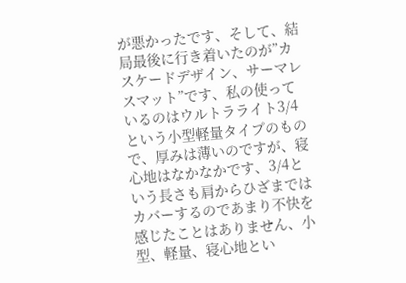が悪かったです、そして、結局最後に行き着いたのが”カスケードデザイン、サーマレスマット”です、私の使っているのはウルトラライト3/4という小型軽量タイプのもので、厚みは薄いのですが、寝心地はなかなかです、3/4という長さも肩からひざまではカバーするのであまり不快を感じたことはありません、小型、軽量、寝心地とい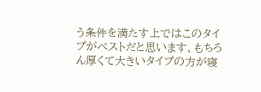う条件を満たす上ではこのタイプがベストだと思います、もちろん厚くて大きいタイプの方が寝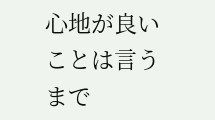心地が良いことは言うまで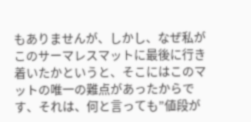もありませんが、しかし、なぜ私がこのサーマレスマットに最後に行き着いたかというと、そこにはこのマットの唯一の難点があったからです、それは、何と言っても”値段が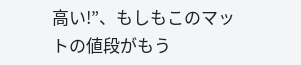高い!”、もしもこのマットの値段がもう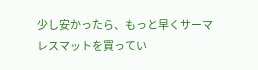少し安かったら、もっと早くサーマレスマットを買ってい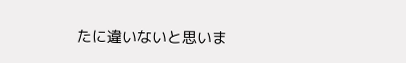たに違いないと思いま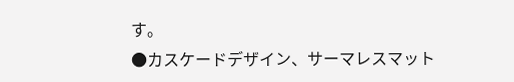す。
●カスケードデザイン、サーマレスマット